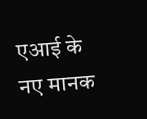एआई के नए मानक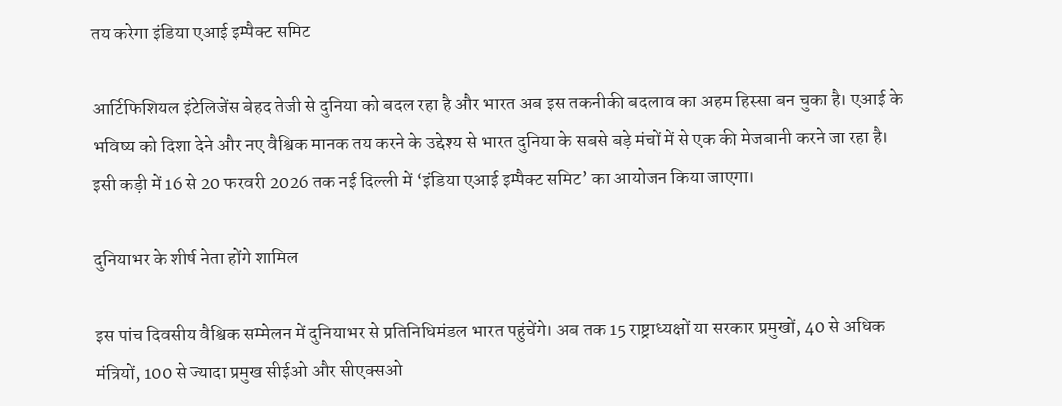तय करेगा इंडिया एआई इम्पैक्ट समिट

आर्टिफिशियल इंटेलिजेंस बेहद तेजी से दुनिया को बदल रहा है और भारत अब इस तकनीकी बदलाव का अहम हिस्सा बन चुका है। एआई के भविष्य को दिशा देने और नए वैश्विक मानक तय करने के उद्देश्य से भारत दुनिया के सबसे बड़े मंचों में से एक की मेजबानी करने जा रहा है। इसी कड़ी में 16 से 20 फरवरी 2026 तक नई दिल्ली में ‘इंडिया एआई इम्पैक्ट समिट’ का आयोजन किया जाएगा।

दुनियाभर के शीर्ष नेता होंगे शामिल

इस पांच दिवसीय वैश्विक सम्मेलन में दुनियाभर से प्रतिनिधिमंडल भारत पहुंचेंगे। अब तक 15 राष्ट्राध्यक्षों या सरकार प्रमुखों, 40 से अधिक मंत्रियों, 100 से ज्यादा प्रमुख सीईओ और सीएक्सओ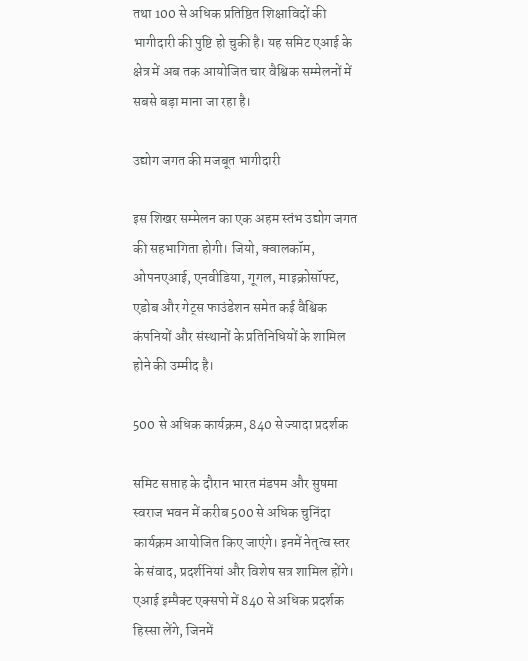तथा 100 से अधिक प्रतिष्ठित शिक्षाविदों की भागीदारी की पुष्टि हो चुकी है। यह समिट एआई के क्षेत्र में अब तक आयोजित चार वैश्विक सम्मेलनों में सबसे बड़ा माना जा रहा है।

उद्योग जगत की मजबूत भागीदारी

इस शिखर सम्मेलन का एक अहम स्तंभ उद्योग जगत की सहभागिता होगी। जियो, क्वालकॉम, ओपनएआई, एनवीडिया, गूगल, माइक्रोसॉफ्ट, एडोब और गेट्स फाउंडेशन समेत कई वैश्विक कंपनियों और संस्थानों के प्रतिनिधियों के शामिल होने की उम्मीद है।

500 से अधिक कार्यक्रम, 840 से ज्यादा प्रदर्शक

समिट सप्ताह के दौरान भारत मंडपम और सुषमा स्वराज भवन में करीब 500 से अधिक चुनिंदा कार्यक्रम आयोजित किए जाएंगे। इनमें नेतृत्व स्तर के संवाद, प्रदर्शनियां और विशेष सत्र शामिल होंगे। एआई इम्पैक्ट एक्सपो में 840 से अधिक प्रदर्शक हिस्सा लेंगे, जिनमें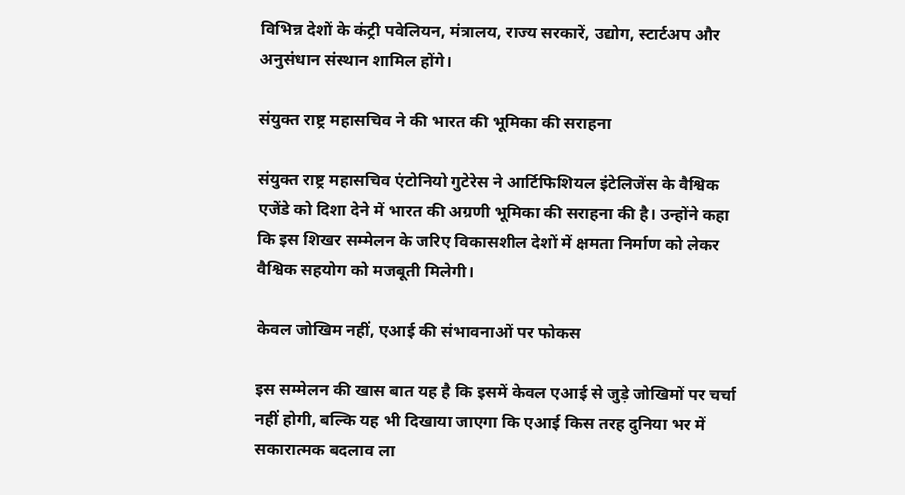विभिन्न देशों के कंट्री पवेलियन, मंत्रालय, राज्य सरकारें, उद्योग, स्टार्टअप और अनुसंधान संस्थान शामिल होंगे।

संयुक्त राष्ट्र महासचिव ने की भारत की भूमिका की सराहना

संयुक्त राष्ट्र महासचिव एंटोनियो गुटेरेस ने आर्टिफिशियल इंटेलिजेंस के वैश्विक एजेंडे को दिशा देने में भारत की अग्रणी भूमिका की सराहना की है। उन्होंने कहा कि इस शिखर सम्मेलन के जरिए विकासशील देशों में क्षमता निर्माण को लेकर वैश्विक सहयोग को मजबूती मिलेगी।

केवल जोखिम नहीं, एआई की संभावनाओं पर फोकस

इस सम्मेलन की खास बात यह है कि इसमें केवल एआई से जुड़े जोखिमों पर चर्चा नहीं होगी, बल्कि यह भी दिखाया जाएगा कि एआई किस तरह दुनिया भर में सकारात्मक बदलाव ला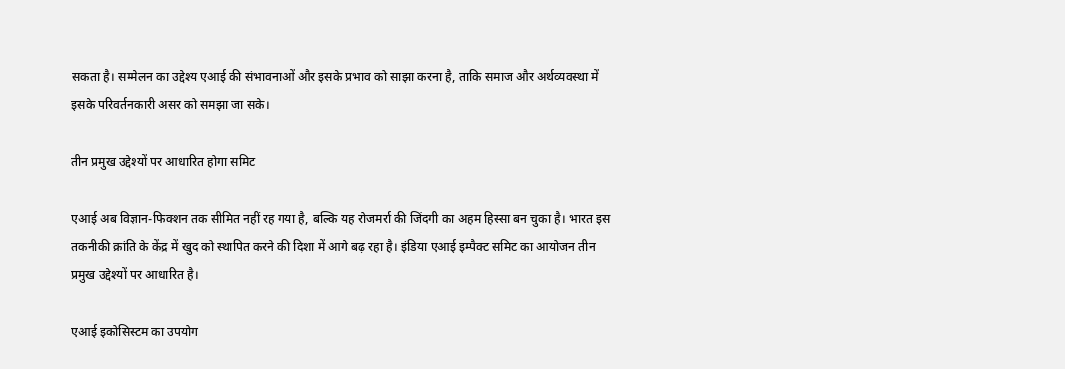सकता है। सम्मेलन का उद्देश्य एआई की संभावनाओं और इसके प्रभाव को साझा करना है, ताकि समाज और अर्थव्यवस्था में इसके परिवर्तनकारी असर को समझा जा सके।

तीन प्रमुख उद्देश्यों पर आधारित होगा समिट

एआई अब विज्ञान-फिक्शन तक सीमित नहीं रह गया है, बल्कि यह रोजमर्रा की जिंदगी का अहम हिस्सा बन चुका है। भारत इस तकनीकी क्रांति के केंद्र में खुद को स्थापित करने की दिशा में आगे बढ़ रहा है। इंडिया एआई इम्पैक्ट समिट का आयोजन तीन प्रमुख उद्देश्यों पर आधारित है।

एआई इकोसिस्टम का उपयोग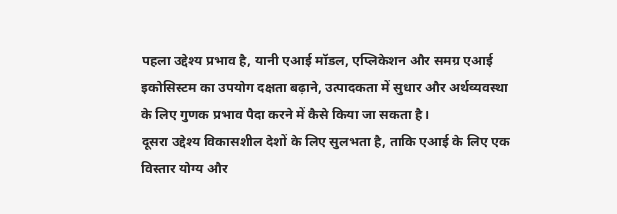पहला उद्देश्य प्रभाव है, यानी एआई मॉडल, एप्लिकेशन और समग्र एआई इकोसिस्टम का उपयोग दक्षता बढ़ाने, उत्पादकता में सुधार और अर्थव्यवस्था के लिए गुणक प्रभाव पैदा करने में कैसे किया जा सकता है।
दूसरा उद्देश्य विकासशील देशों के लिए सुलभता है, ताकि एआई के लिए एक विस्तार योग्य और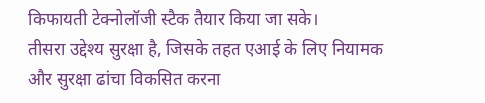किफायती टेक्नोलॉजी स्टैक तैयार किया जा सके।
तीसरा उद्देश्य सुरक्षा है, जिसके तहत एआई के लिए नियामक और सुरक्षा ढांचा विकसित करना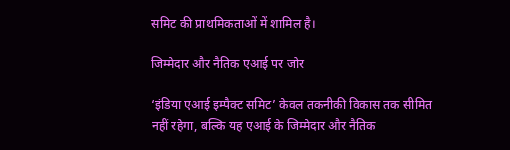समिट की प्राथमिकताओं में शामिल है।

जिम्मेदार और नैतिक एआई पर जोर

‘इंडिया एआई इम्पैक्ट समिट’ केवल तकनीकी विकास तक सीमित नहीं रहेगा, बल्कि यह एआई के जिम्मेदार और नैतिक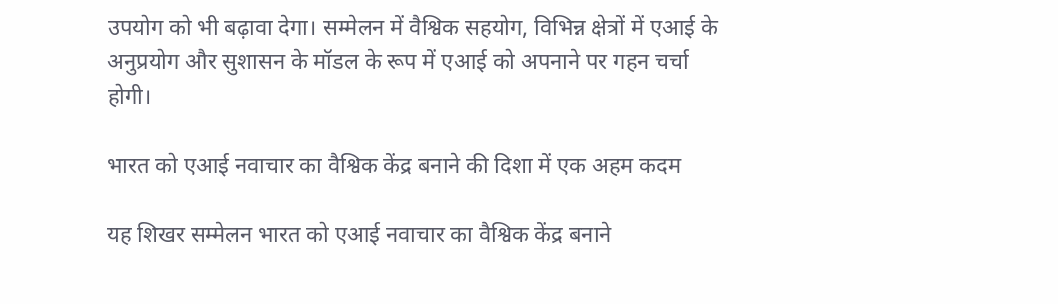उपयोग को भी बढ़ावा देगा। सम्मेलन में वैश्विक सहयोग, विभिन्न क्षेत्रों में एआई के अनुप्रयोग और सुशासन के मॉडल के रूप में एआई को अपनाने पर गहन चर्चा होगी।

भारत को एआई नवाचार का वैश्विक केंद्र बनाने की दिशा में एक अहम कदम

यह शिखर सम्मेलन भारत को एआई नवाचार का वैश्विक केंद्र बनाने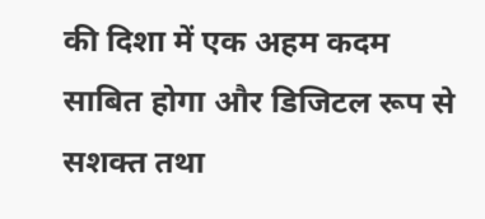की दिशा में एक अहम कदम साबित होगा और डिजिटल रूप से सशक्त तथा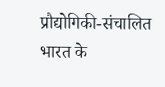प्रौद्योगिकी-संचालित भारत के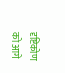दृष्टिकोण को आगे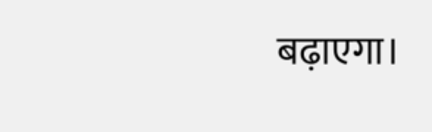बढ़ाएगा।